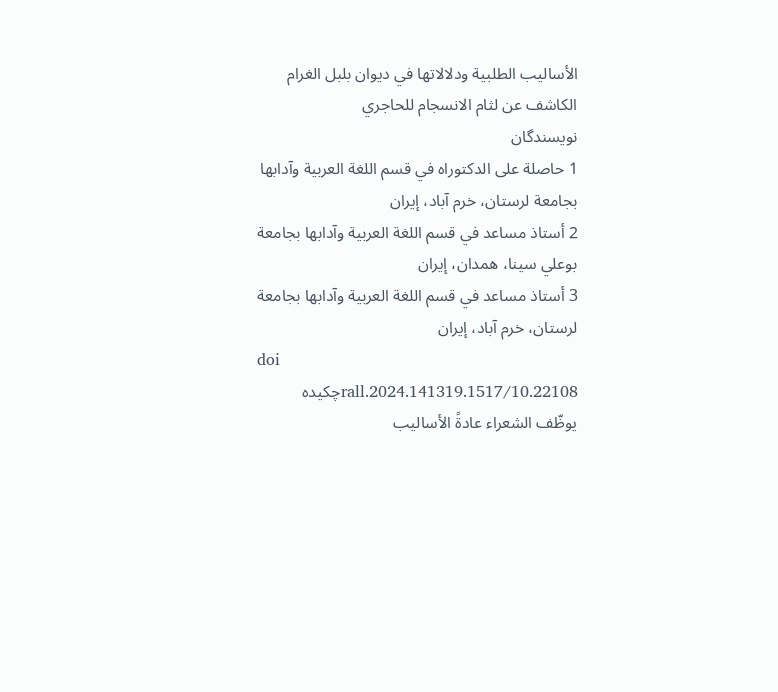الأساليب الطلبية ودلالاتها في ديوان بلبل الغرام الكاشف عن لثام الانسجام للحاجري
نویسندگان
1 حاصلة على الدكتوراه في قسم اللغة العربية وآدابها بجامعة لرستان، خرم آباد، إيران
2 أستاذ مساعد في قسم اللغة العربية وآدابها بجامعة بوعلي سينا، همدان، إيران
3 أستاذ مساعد في قسم اللغة العربية وآدابها بجامعة لرستان، خرم آباد، إيران
doi
10.22108/rall.2024.141319.1517چکیده
يوظّف الشعراء عادةً الأساليب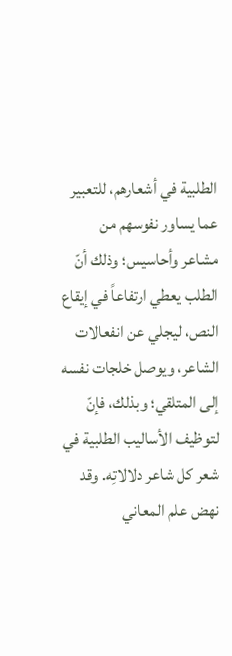الطلبية في أشعارهم، للتعبير عما يساور نفوسهم من مشاعر وأحاسيس؛ وذلك أنّ الطلب يعطي ارتفاعاً في إيقاع النص، ليجلي عن انفعالات الشاعر، ويوصل خلجات نفسه إلى المتلقي؛ وبذلك، فإنّ لتوظيف الأساليب الطلبية في شعر كل شاعر دلالاتِه. وقد نهض علم المعاني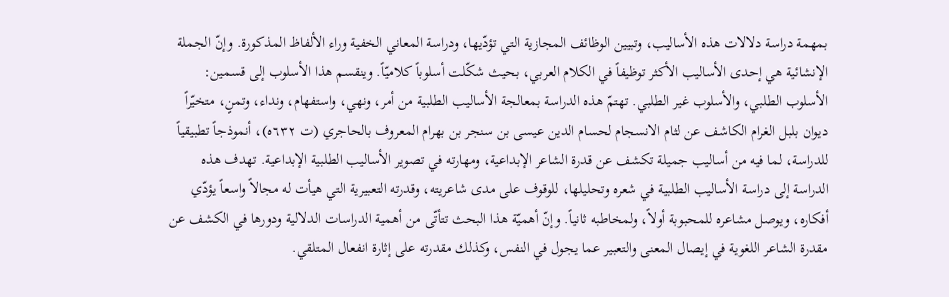بمهمة دراسة دلالات هذه الأساليب، وتبيين الوظائف المجازية التي تؤدّيها، ودراسة المعاني الخفية وراء الألفاظ المذكورة. وإنّ الجملة الإنشائية هي إحدى الأساليب الأكثر توظيفاً في الكلام العربي، بحيث شكّلت أسلوباً كلاميّاً. وينقسم هذا الأسلوب إلى قسمين: الأسلوب الطلبي، والأسلوب غير الطلبي. تهتمّ هذه الدراسة بمعالجة الأساليب الطلبية من أمر، ونهي، واستفهام، ونداء، وتمنٍ، متخيّراً ديوان بلبل الغرام الكاشف عن لثام الانسجام لحسام الدين عيسى بن سنجر بن بهرام المعروف بالحاجري (ت ٦٣٢ه)، أنموذجاً تطبيقياً للدراسة، لما فيه من أساليب جميلة تكشف عن قدرة الشاعر الإبداعية، ومهارته في تصوير الأساليب الطلبية الإبداعية. تهدف هذه الدراسة إلى دراسة الأساليب الطلبية في شعره وتحليلها، للوقوف على مدى شاعريته، وقدرته التعبيرية التي هيأت له مجالاً واسعاً يؤدّي أفكاره، ويوصل مشاعره للمحبوبة أولاً، ولمخاطبه ثانياً. وإنّ أهميّة هذا البحث تتأتّى من أهمية الدراسات الدلالية ودورها في الكشف عن مقدرة الشاعر اللغوية في إيصال المعنى والتعبير عما يجول في النفس، وكذلك مقدرته على إثارة انفعال المتلقي.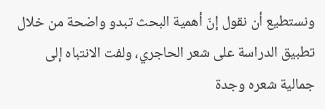ونستطيع أن نقول إنّ أهمية البحث تبدو واضحة من خلال تطبيق الدراسة على شعر الحاجري، ولفت الانتباه إلى جمالية شعره وجدة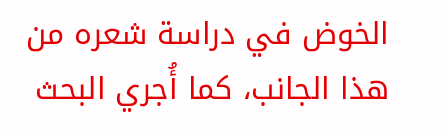الخوض في دراسة شعره من هذا الجانب، كما أُجري البحث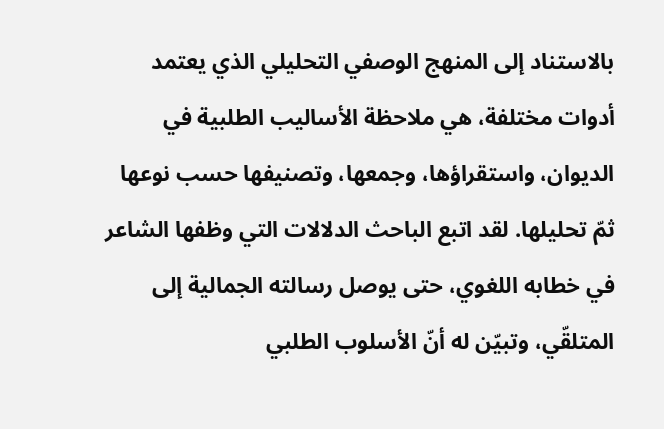بالاستناد إلى المنهج الوصفي التحلیلي الذي يعتمد أدوات مختلفة، هي ملاحظة الأساليب الطلبية في الديوان، واستقراؤها، وجمعها، وتصنيفها حسب نوعها ثمّ تحليلها. لقد اتبع الباحث الدلالات التي وظفها الشاعر في خطابه اللغوي، حتى يوصل رسالته الجمالية إلى المتلقّي، وتبيّن له أنّ الأسلوب الطلبي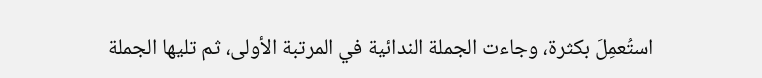استُعمِلَ بكثرة، وجاءت الجملة الندائية في المرتبة الأولى، ثم تليها الجملة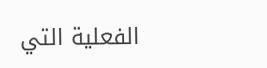الفعلية التي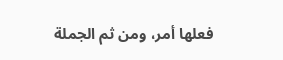فعلها أمر، ومن ثم الجملة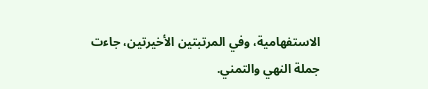الاستفهامية، وفي المرتبتين الأخيرتين، جاءت جملة النهي والتمني.